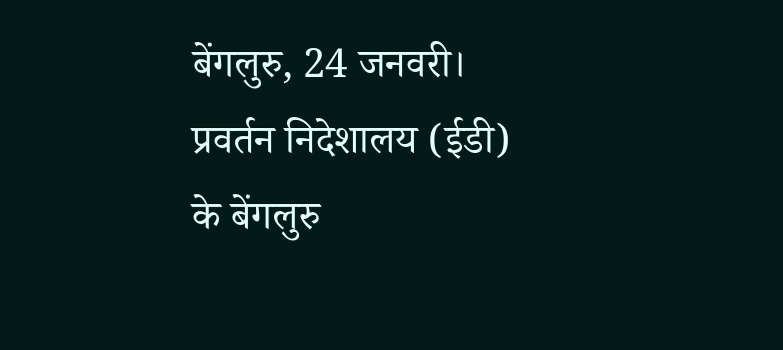बेंगलुरु, 24 जनवरी। प्रवर्तन निदेशालय (ईडी) के बेंगलुरु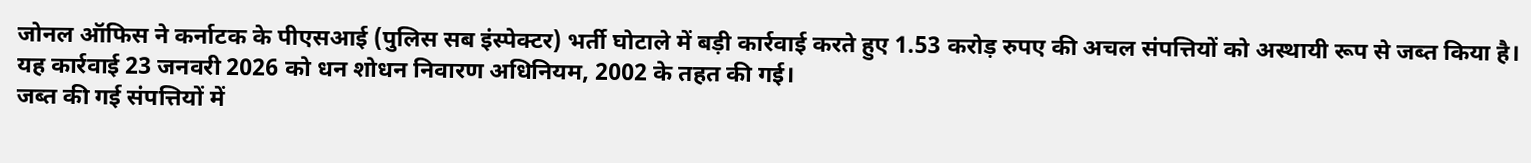जोनल ऑफिस ने कर्नाटक के पीएसआई (पुलिस सब इंस्पेक्टर) भर्ती घोटाले में बड़ी कार्रवाई करते हुए 1.53 करोड़ रुपए की अचल संपत्तियों को अस्थायी रूप से जब्त किया है। यह कार्रवाई 23 जनवरी 2026 को धन शोधन निवारण अधिनियम, 2002 के तहत की गई।
जब्त की गई संपत्तियों में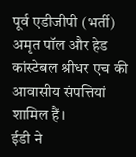पूर्व एडीजीपी (भर्ती) अमृत पॉल और हेड कांस्टेबल श्रीधर एच की आवासीय संपत्तियां शामिल हैं।
ईडी ने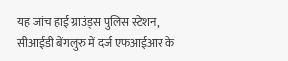यह जांच हाई ग्राउंड्स पुलिस स्टेशन, सीआईडी बेंगलुरु में दर्ज एफआईआर के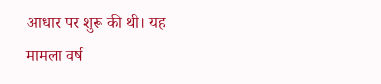आधार पर शुरू की थी। यह मामला वर्ष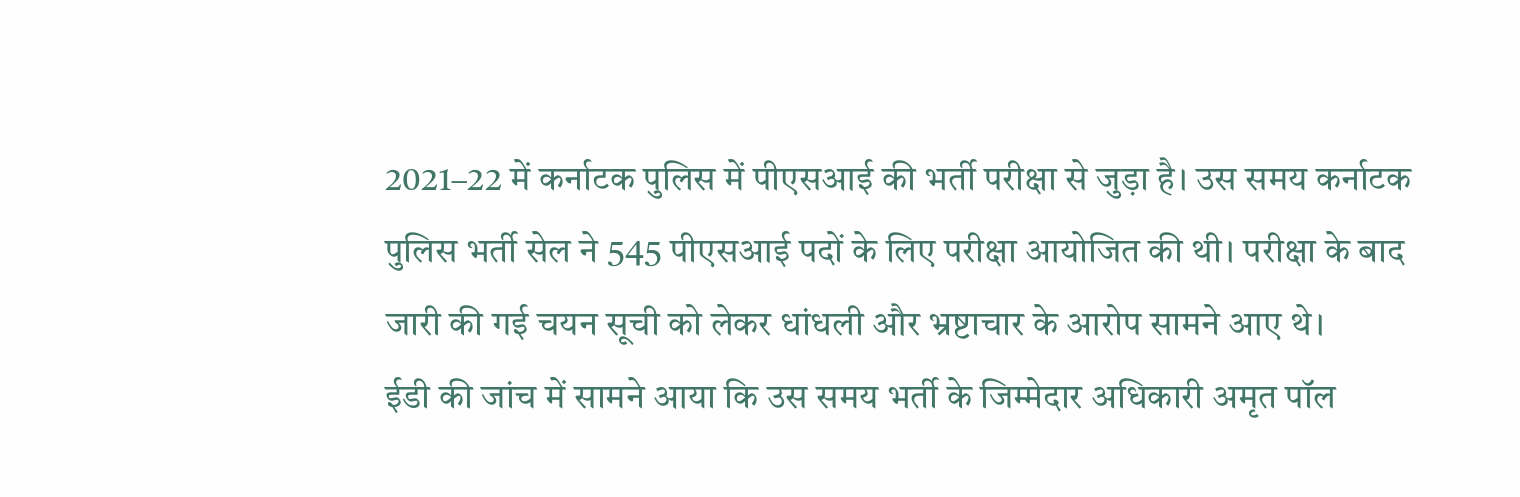2021–22 में कर्नाटक पुलिस में पीएसआई की भर्ती परीक्षा से जुड़ा है। उस समय कर्नाटक पुलिस भर्ती सेल ने 545 पीएसआई पदों के लिए परीक्षा आयोजित की थी। परीक्षा के बाद जारी की गई चयन सूची को लेकर धांधली और भ्रष्टाचार के आरोप सामने आए थे।
ईडी की जांच में सामने आया कि उस समय भर्ती के जिम्मेदार अधिकारी अमृत पॉल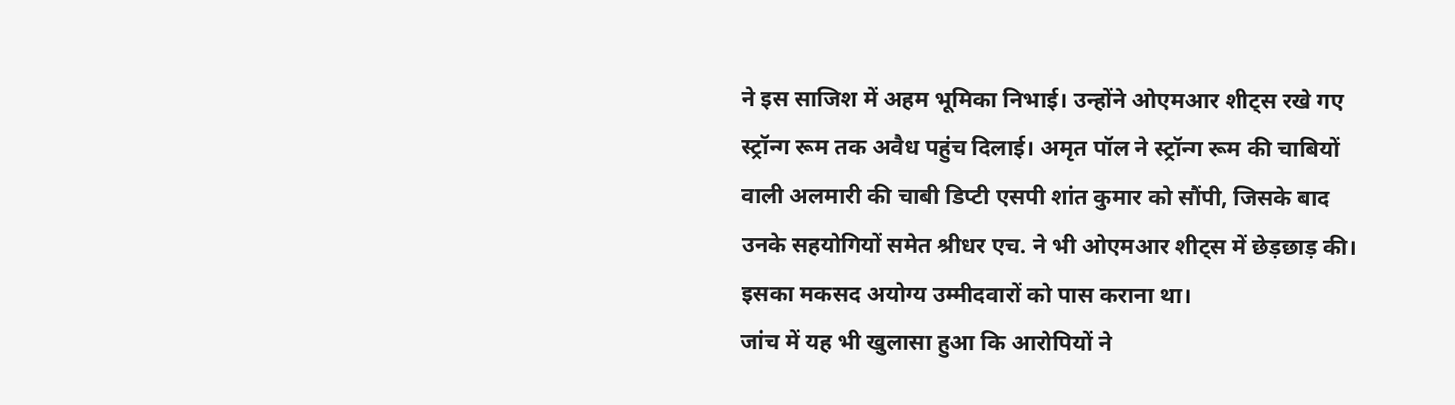ने इस साजिश में अहम भूमिका निभाई। उन्होंने ओएमआर शीट्स रखे गए स्ट्रॉन्ग रूम तक अवैध पहुंच दिलाई। अमृत पॉल ने स्ट्रॉन्ग रूम की चाबियों वाली अलमारी की चाबी डिप्टी एसपी शांत कुमार को सौंपी, जिसके बाद उनके सहयोगियों समेत श्रीधर एच. ने भी ओएमआर शीट्स में छेड़छाड़ की। इसका मकसद अयोग्य उम्मीदवारों को पास कराना था।
जांच में यह भी खुलासा हुआ कि आरोपियों ने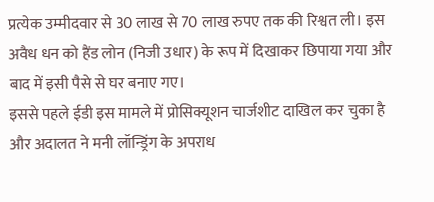प्रत्येक उम्मीदवार से 30 लाख से 70 लाख रुपए तक की रिश्वत ली। इस अवैध धन को हैंड लोन (निजी उधार) के रूप में दिखाकर छिपाया गया और बाद में इसी पैसे से घर बनाए गए।
इससे पहले ईडी इस मामले में प्रोसिक्यूशन चार्जशीट दाखिल कर चुका है और अदालत ने मनी लॉन्ड्रिंग के अपराध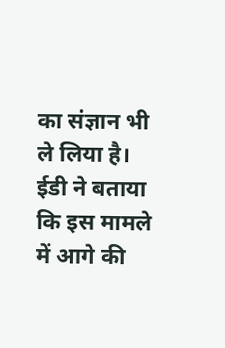का संज्ञान भी ले लिया है।
ईडी ने बताया कि इस मामले में आगे की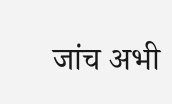जांच अभी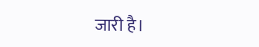जारी है।